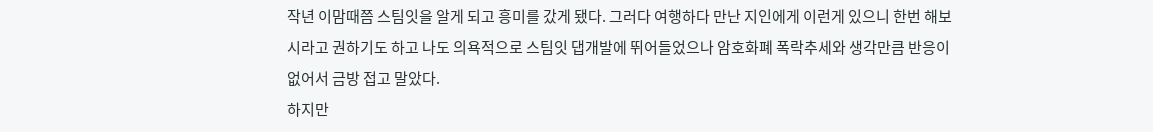작년 이맘때쯤 스팀잇을 알게 되고 흥미를 갔게 됐다. 그러다 여행하다 만난 지인에게 이런게 있으니 한번 해보시라고 권하기도 하고 나도 의욕적으로 스팀잇 댑개발에 뛰어들었으나 암호화폐 폭락추세와 생각만큼 반응이 없어서 금방 접고 말았다.
하지만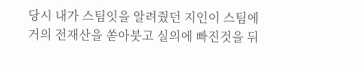당시 내가 스팀잇을 알려줬던 지인이 스팀에 거의 전재산을 쏟아붓고 실의에 빠진것을 뒤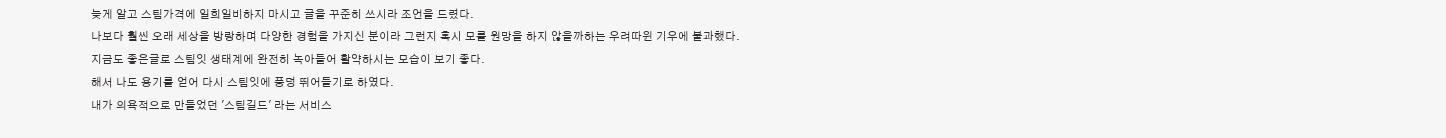늦게 알고 스팀가격에 일희일비하지 마시고 글을 꾸준히 쓰시라 조언을 드렸다.
나보다 훨씬 오래 세상을 방랑하며 다양한 경험을 가지신 분이라 그런지 혹시 모를 원망을 하지 않을까하는 우려따윈 기우에 불과했다.
지금도 좋은글로 스팀잇 생태계에 완전히 녹아들어 활약하시는 모습이 보기 좋다.
해서 나도 용기를 얻어 다시 스팀잇에 풍덩 뛰어들기로 하였다.
내가 의욕적으로 만들었던 '스팀길드' 라는 서비스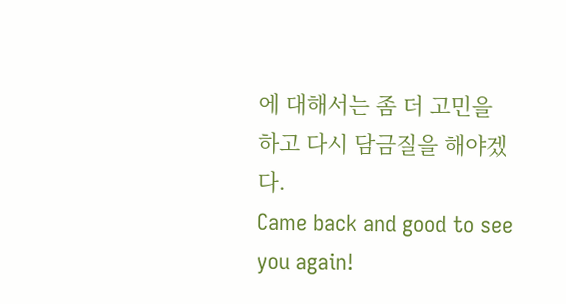에 대해서는 좀 더 고민을 하고 다시 담금질을 해야겠다.
Came back and good to see you again!